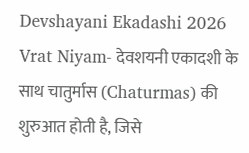Devshayani Ekadashi 2026 Vrat Niyam- देवशयनी एकादशी के साथ चातुर्मास (Chaturmas) की शुरुआत होती है, जिसे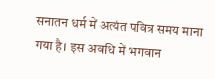सनातन धर्म में अत्यंत पवित्र समय माना गया है। इस अवधि में भगवान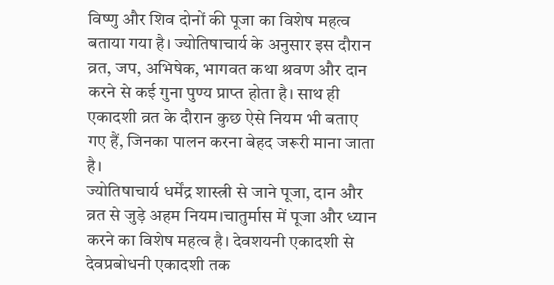विष्णु और शिव दोनों की पूजा का विशेष महत्व बताया गया है। ज्योतिषाचार्य के अनुसार इस दौरान व्रत, जप, अभिषेक, भागवत कथा श्रवण और दान करने से कई गुना पुण्य प्राप्त होता है। साथ ही एकादशी व्रत के दौरान कुछ ऐसे नियम भी बताए गए हैं, जिनका पालन करना बेहद जरूरी माना जाता है।
ज्योतिषाचार्य धर्मेंद्र शास्त्री से जाने पूजा, दान और व्रत से जुड़े अहम नियम।चातुर्मास में पूजा और ध्यान करने का विशेष महत्व है। देवशयनी एकादशी से देवप्रबोधनी एकादशी तक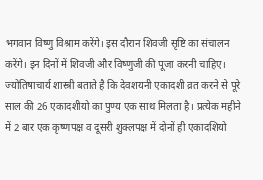भगवान विष्णु विश्राम करेंगे। इस दौरान शिवजी सृष्टि का संचालन करेंगे। इन दिनों में शिवजी और विष्णुजी की पूजा करनी चाहिए।
ज्योतिषाचार्य शास्त्री बताते है कि देवशयनी एकादशी व्रत करने से पूरे साल की 26 एकादशीयो का पुण्य एक साथ मिलता है। प्रत्येक महीने में 2 बार एक कृष्णपक्ष व दूसरी शुक्लपक्ष में दोनों ही एकादशियो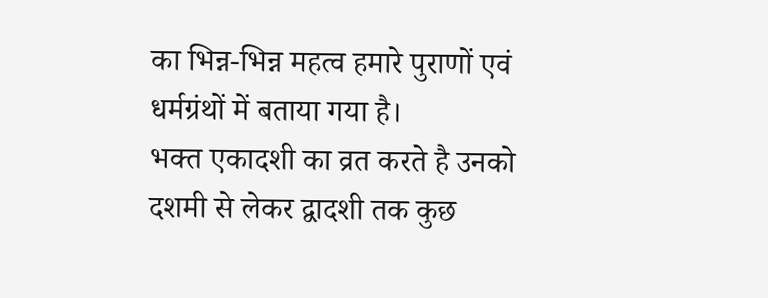का भिन्न-भिन्न महत्व हमारे पुराणों एवं धर्मग्रंथों में बताया गया है।
भक्त एकादशी का व्रत करते है उनको दशमी से लेकर द्वादशी तक कुछ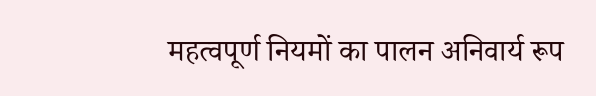महत्वपूर्ण नियमों का पालन अनिवार्य रूप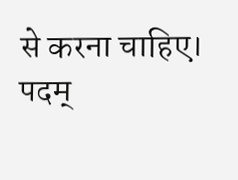से करना चाहिए।
पदम्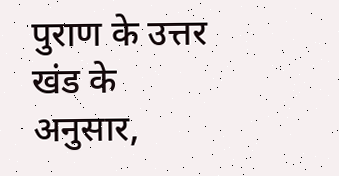पुराण के उत्तर खंड के अनुसार,